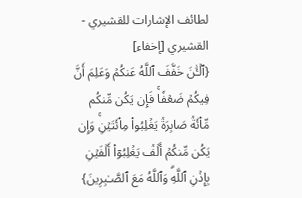لطائف الإشارات للقشيري - القشيري [إخفاء]
{ٱلۡـَٰٔنَ خَفَّفَ ٱللَّهُ عَنكُمۡ وَعَلِمَ أَنَّ فِيكُمۡ ضَعۡفٗاۚ فَإِن يَكُن مِّنكُم مِّاْئَةٞ صَابِرَةٞ يَغۡلِبُواْ مِاْئَتَيۡنِۚ وَإِن يَكُن مِّنكُمۡ أَلۡفٞ يَغۡلِبُوٓاْ أَلۡفَيۡنِ بِإِذۡنِ ٱللَّهِۗ وَٱللَّهُ مَعَ ٱلصَّـٰبِرِينَ}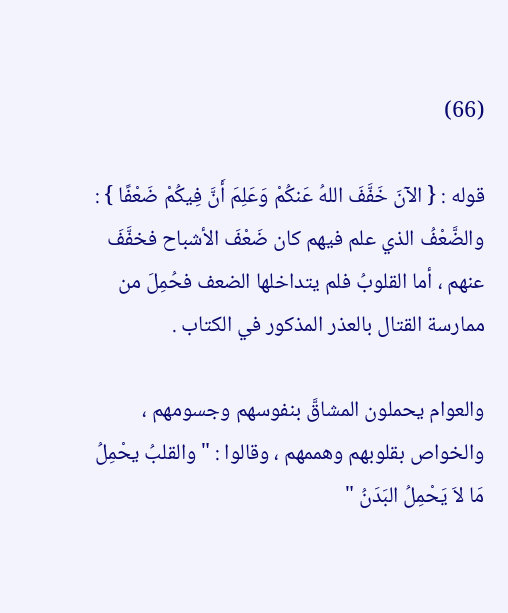(66)

قوله : { الآنَ خَفَّفَ اللهُ عَنكُمْ وَعَلِمَ أَنَّ فِيكُمْ ضَعْفًا } : والضَّعْفُ الذي علم فيهم كان ضَعْفَ الأشباح فخفَّفَ عنهم ، أما القلوبُ فلم يتداخلها الضعف فحُمِلَ من ممارسة القتال بالعذر المذكور في الكتاب .

والعوام يحملون المشاقَّ بنفوسهم وجسومهم ، والخواص بقلوبهم وهممهم ، وقالوا : " والقلبُ يحْمِلُ مَا لاَ يَحْمِلُ البَدَنُ "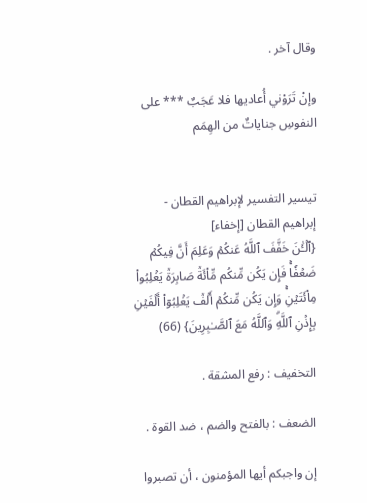وقال آخر .

وإنْ تَرَوْني أُعاديها فلا عَجَبٌ *** على النفوسِ جناياتٌ من الهِمَم


تيسير التفسير لإبراهيم القطان - إبراهيم القطان [إخفاء]
{ٱلۡـَٰٔنَ خَفَّفَ ٱللَّهُ عَنكُمۡ وَعَلِمَ أَنَّ فِيكُمۡ ضَعۡفٗاۚ فَإِن يَكُن مِّنكُم مِّاْئَةٞ صَابِرَةٞ يَغۡلِبُواْ مِاْئَتَيۡنِۚ وَإِن يَكُن مِّنكُمۡ أَلۡفٞ يَغۡلِبُوٓاْ أَلۡفَيۡنِ بِإِذۡنِ ٱللَّهِۗ وَٱللَّهُ مَعَ ٱلصَّـٰبِرِينَ} (66)

التخفيف : رفع المشقة .

الضعف : بالفتح والضم ، ضد القوة .

إن واجبكم أيها المؤمنون ، أن تصبروا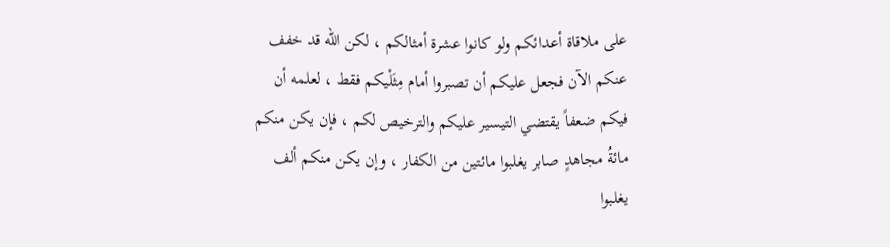على ملاقاة أعدائكم ولو كانوا عشرة أمثالكم ، لكن الله قد خفف عنكم الآن فجعل عليكم أن تصبروا أمام مِثَلْيكم فقط ، لعلمه أن فيكم ضعفاً يقتضي التيسير عليكم والترخيص لكم ، فإن يكن منكم مائةُ مجاهدٍ صابر يغلبوا مائتين من الكفار ، وإن يكن منكم ألف يغلبوا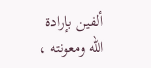ألفين بإرادة الله ومعونته ،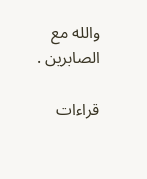والله مع الصابرين .

قراءات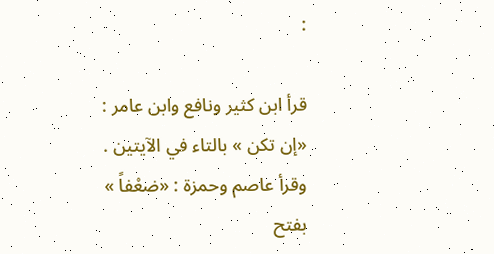:

قرأ ابن كثير ونافع وابن عامر : «إن تكن » بالتاء في الآيتين . وقرأ عاصم وحمزة : «ضعْفاً » بفتح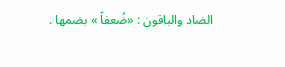الضاد والباقون : «ضُعفاً » بضمها .